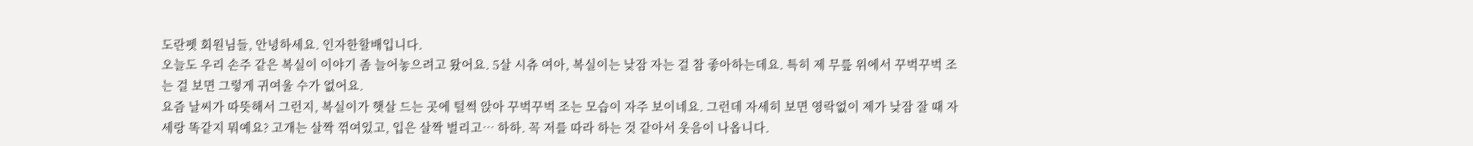도란펫 회원님들, 안녕하세요. 인자한할배입니다.
오늘도 우리 손주 같은 복실이 이야기 좀 늘어놓으려고 왔어요. 5살 시츄 여아, 복실이는 낮잠 자는 걸 참 좋아하는데요. 특히 제 무릎 위에서 꾸벅꾸벅 조는 걸 보면 그렇게 귀여울 수가 없어요.
요즘 날씨가 따뜻해서 그런지, 복실이가 햇살 드는 곳에 털썩 앉아 꾸벅꾸벅 조는 모습이 자주 보이네요. 그런데 자세히 보면 영락없이 제가 낮잠 잘 때 자세랑 똑같지 뭐예요? 고개는 살짝 꺾여있고, 입은 살짝 벌리고… 하하. 꼭 저를 따라 하는 것 같아서 웃음이 나옵니다.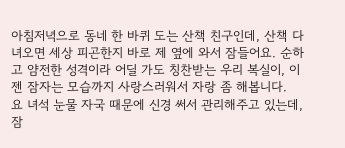아침저녁으로 동네 한 바퀴 도는 산책 친구인데, 산책 다녀오면 세상 피곤한지 바로 제 옆에 와서 잠들어요. 순하고 얌전한 성격이라 어딜 가도 칭찬받는 우리 복실이, 이젠 잠자는 모습까지 사랑스러워서 자랑 좀 해봅니다.
요 녀석 눈물 자국 때문에 신경 써서 관리해주고 있는데, 잠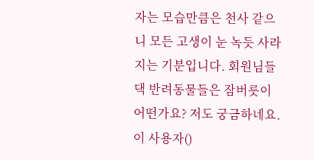자는 모습만큼은 천사 같으니 모든 고생이 눈 녹듯 사라지는 기분입니다. 회원님들 댁 반려동물들은 잠버릇이 어떤가요? 저도 궁금하네요.
이 사용자()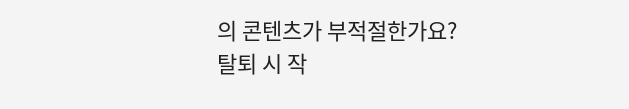의 콘텐츠가 부적절한가요?
탈퇴 시 작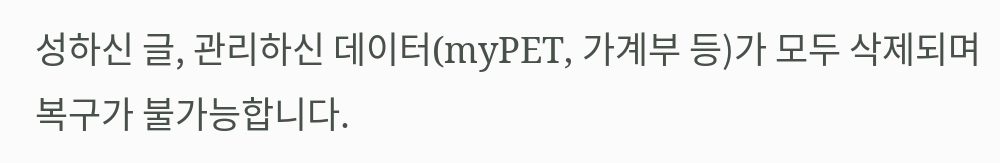성하신 글, 관리하신 데이터(myPET, 가계부 등)가 모두 삭제되며 복구가 불가능합니다.